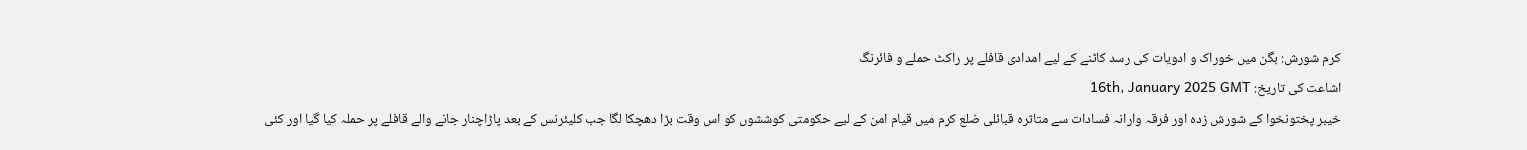کرم شورش: بگن میں خوراک و ادویات کی رسد کاٹنے کے لیے امدادی قافلے پر راکٹ حملے و فائرنگ
اشاعت کی تاریخ: 16th, January 2025 GMT
خیبر پختونخوا کے شورش زدہ اور فرقہ وارانہ فسادات سے متاثرہ قبائلی ضلع کرم میں قیام امن کے لیے حکومتی کوششوں کو اس وقت بڑا دھچکا لگا جب کلیئرنس کے بعد پاڑاچنار جانے والے قافلے پر حملہ کیا گیا اور کئی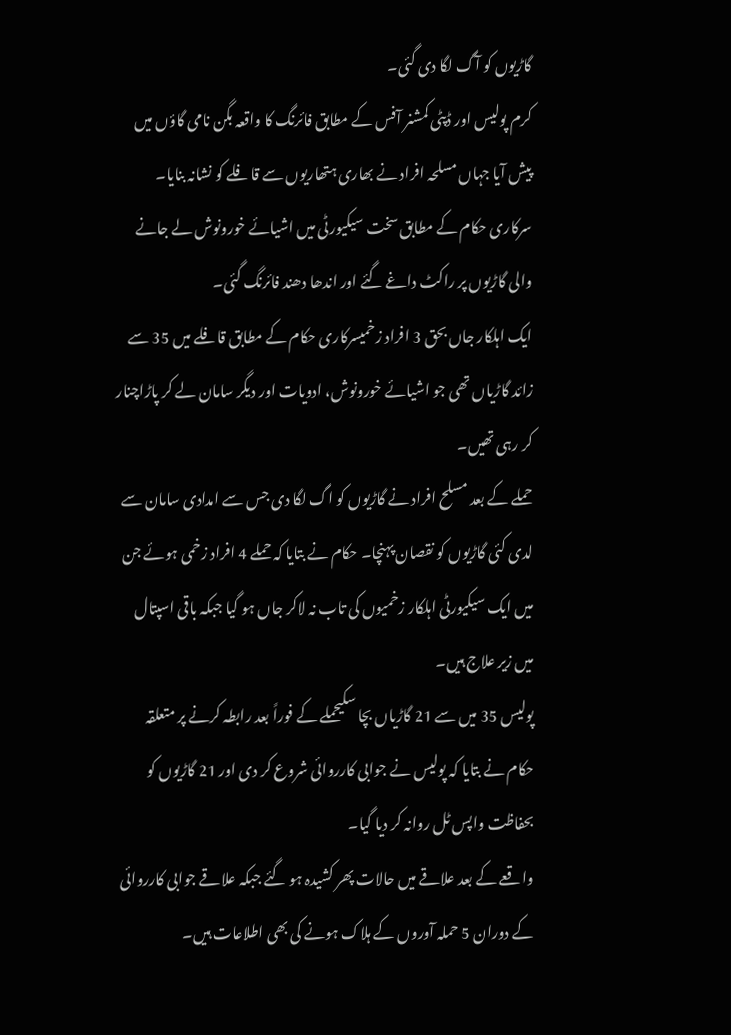گاڑیوں کو آگ لگا دی گئی۔
کرم پولیس اور ڈپٹی کمشنر آفس کے مطابق فائرنگ کا واقعہ بگن نامی گاؤں میں پیش آیا جہاں مسلحہ افراد نے بھاری ہتھاریوں سے قافلے کو نشانہ بنایا۔ سرکاری حکام کے مطابق سخت سیکیورٹی میں اشیائے خورونوش لے جانے والی گاڑیوں پر راکٹ داغے گئے اور اندھا دھند فائرنگ گئی۔
ایک اہلکار جاں بحق 3 افراد زخمیسرکاری حکام کے مطابق قافلے میں 35 سے زائد گاڑیاں تھی جو اشیائے خورونوش، ادویات اور دیگر سامان لے کر پاڑاچنار کر رہی تھیں۔
حملے کے بعد مسلح افراد نے گاڑیوں کو اگ لگا دی جس سے امدادی سامان سے لدی کئی گاڑیوں کو نقصان پہنچا۔ حکام نے بتایا کہ حملے 4 افراد زخمی ہوئے جن میں ایک سیکیورٹی اہلکار زخمیوں کی تاب نہ لاکر جاں ہو گیا جبکہ باقی اسپتال میں زیر علاج ہیں۔
پولیس 35 میں سے 21 گاڑیاں بچا سکیحملے کے فوراً بعد رابطہ کرنے پر متعلقہ حکام نے بتایا کہ پولیس نے جوابی کارروائی شروع کر دی اور 21 گاڑیوں کو بحفاظت واپس ٹل روانہ کر دیا گیا۔
واقعے کے بعد علاقے میں حالات پھر کشیدہ ہو گئے جبکہ علاقے جوابی کارروائی کے دوران 5 حملہ آوروں کے ہلاک ہونے کی بھی اطلاعات ہیں۔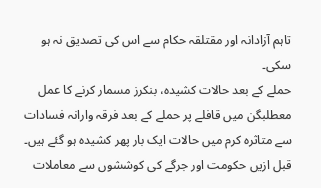تاہم آزادانہ اور مقتلقہ حکام سے اس کی تصدیق نہ ہو سکی۔
حملے کے بعد حالات کشیدہ، بنکرز مسمار کرنے کا عمل معطلبگن میں قافلے پر حملے کے بعد فرقہ وارانہ فسادات سے متاثرہ کرم میں حالات ایک بار پھر کشیدہ ہو گئے ہیں۔ قبل ازیں حکومت اور جرگے کی کوششوں سے معاملات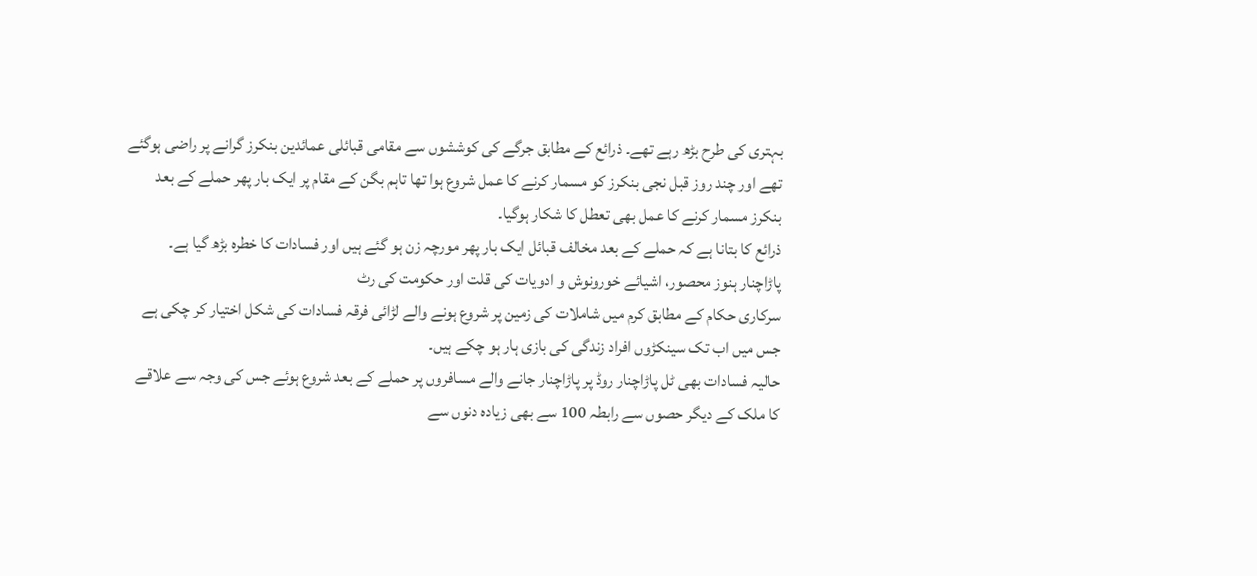بہتری کی طرح بڑھ رہے تھے۔ ذرائع کے مطابق جرگے کی کوششوں سے مقامی قبائلی عمائدین بنکرز گرانے پر راضی ہوگئے تھے اور چند روز قبل نجی بنکرز کو مسمار کرنے کا عمل شروع ہوا تھا تاہم بگن کے مقام پر ایک بار پھر حملے کے بعد بنکرز مسمار کرنے کا عمل بھی تعطل کا شکار ہوگیا۔
ذرائع کا بتانا ہے کہ حملے کے بعد مخالف قبائل ایک بار پھر مورچہ زن ہو گئے ہیں اور فسادات کا خطرہ بڑھ گیا ہے۔
پاڑاچنار ہنوز محصور، اشیائے خورونوش و ادویات کی قلت اور حکومت کی رٹ
سرکاری حکام کے مطابق کرم میں شاملات کی زمین پر شروع ہونے والے لڑائی فرقہ فسادات کی شکل اختیار کر چکی ہے جس میں اب تک سینکڑوں افراد زندگی کی بازی ہار ہو چکے ہیں۔
حالیہ فسادات بھی ٹل پاڑاچنار روڈ پر پاڑاچنار جانے والے مسافروں پر حملے کے بعد شروع ہوئے جس کی وجہ سے علاقے کا ملک کے دیگر حصوں سے رابطہ 100 سے بھی زیادہ دنوں سے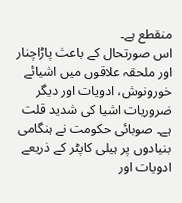منقطع ہے۔
اس صورتحال کے باعث پاڑاچنار اور ملحقہ علاقوں میں اشیائے خورونوش، ادویات اور دیگر ضروریات اشیا کی شدید قلت ہے۔ صوبائی حکومت نے ہنگامی بنیادوں پر ہیلی کاپٹر کے ذریعے ادویات اور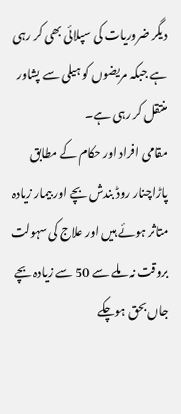دیگر ضروریات کی سپلائی بھی کر رہی ہے جبکہ مریضوں کو ہیلی سے پشاور منتقل کر رہی ہے۔
مقامی افراد اور حکام کے مطابق پاڑاچنار روڈ بندش بچے اور بیمار زیادہ متاثر ہوئے ہیں اور علاج کی سہولت بروقت نہ ملے سے 50 سے زیادہ بچے جاں بحق ہوچکے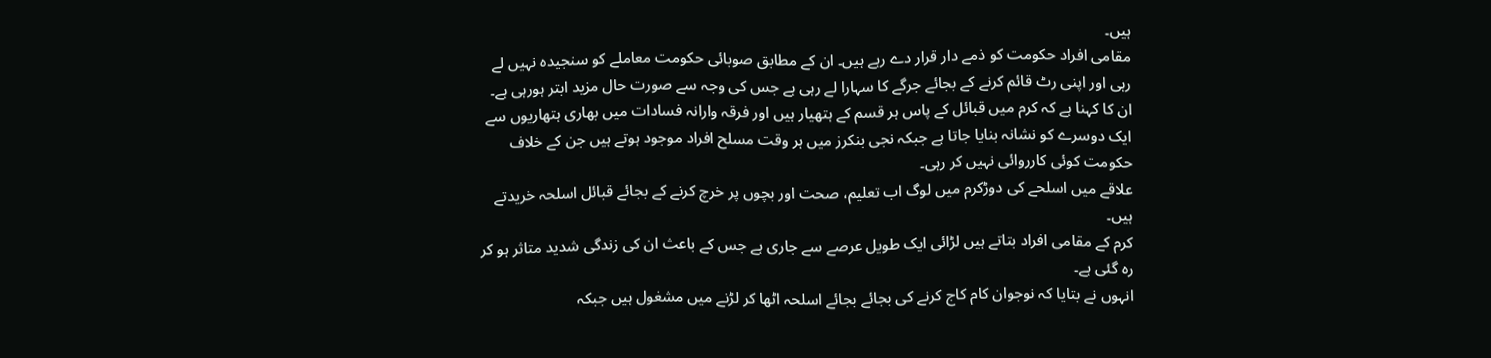ہیں۔
مقامی افراد حکومت کو ذمے دار قرار دے رہے ہیں۔ ان کے مطابق صوبائی حکومت معاملے کو سنجیدہ نہیں لے رہی اور اپنی رٹ قائم کرنے کے بجائے جرگے کا سہارا لے رہی ہے جس کی وجہ سے صورت حال مزید ابتر ہورہی ہے۔
ان کا کہنا ہے کہ کرم میں قبائل کے پاس ہر قسم کے ہتھیار ہیں اور فرقہ وارانہ فسادات میں بھاری ہتھاریوں سے ایک دوسرے کو نشانہ بنایا جاتا ہے جبکہ نجی بنکرز میں ہر وقت مسلح افراد موجود ہوتے ہیں جن کے خلاف حکومت کوئی کارروائی نہیں کر رہی۔
علاقے میں اسلحے کی دوڑکرم میں لوگ اب تعلیم، صحت اور بچوں پر خرچ کرنے کے بجائے قبائل اسلحہ خریدتے ہیں۔
کرم کے مقامی افراد بتاتے ہیں لڑائی ایک طویل عرصے سے جاری ہے جس کے باعث ان کی زندگی شدید متاثر ہو کر رہ گئی ہے۔
انہوں نے بتایا کہ نوجوان کام کاج کرنے کی بجائے بجائے اسلحہ اٹھا کر لڑنے میں مشغول ہیں جبکہ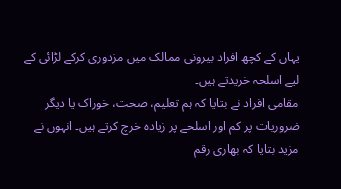یہاں کے کچھ افراد بیرونی ممالک میں مزدوری کرکے لڑائی کے لیے اسلحہ خریدتے ہیں۔
مقامی افراد نے بتایا کہ ہم تعلیم، صحت، خوراک یا دیگر ضروریات پر کم اور اسلحے پر زیادہ خرچ کرتے ہیں۔ انہوں نے مزید بتایا کہ بھاری رقم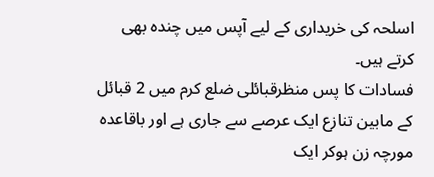اسلحہ کی خریداری کے لیے آپس میں چندہ بھی کرتے ہیں۔
فسادات کا پس منظرقبائلی ضلع کرم میں 2 قبائل کے مابین تنازع ایک عرصے سے جاری ہے اور باقاعدہ مورچہ زن ہوکر ایک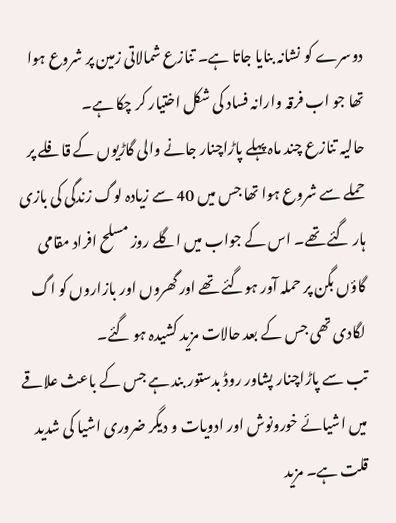دوسرے کو نشانہ بنایا جاتا ہے۔ تنازع شمالاتی زمین پر شروع ہوا تھا جو اب فرقہ وارانہ فساد کی شکل اختیار کر چکا ہے۔
حالیہ تنازع چند ماہ پہلے پاڑاچنار جانے والی گاڑیوں کے قافلے پر حملے سے شروع ہوا تھا جس میں 40 سے زیادہ لوگ زندگی کی بازی ہار گئے تھے۔ اس کے جواب میں اگلے روز مسلح افراد مقامی گاؤں بگن پر حملہ آور ہوگئے تھے اور گھروں اور بازاروں کو اگ لگادی تھی جس کے بعد حالات مزید کشیدہ ہو گئے۔
تب سے پاڑاچنار پشاور روڈ بدستور بند ہے جس کے باعث علاقے میں اشیائے خورونوش اور ادویات و دیگر ضروری اشیا کی شدید قلت ہے۔ مزید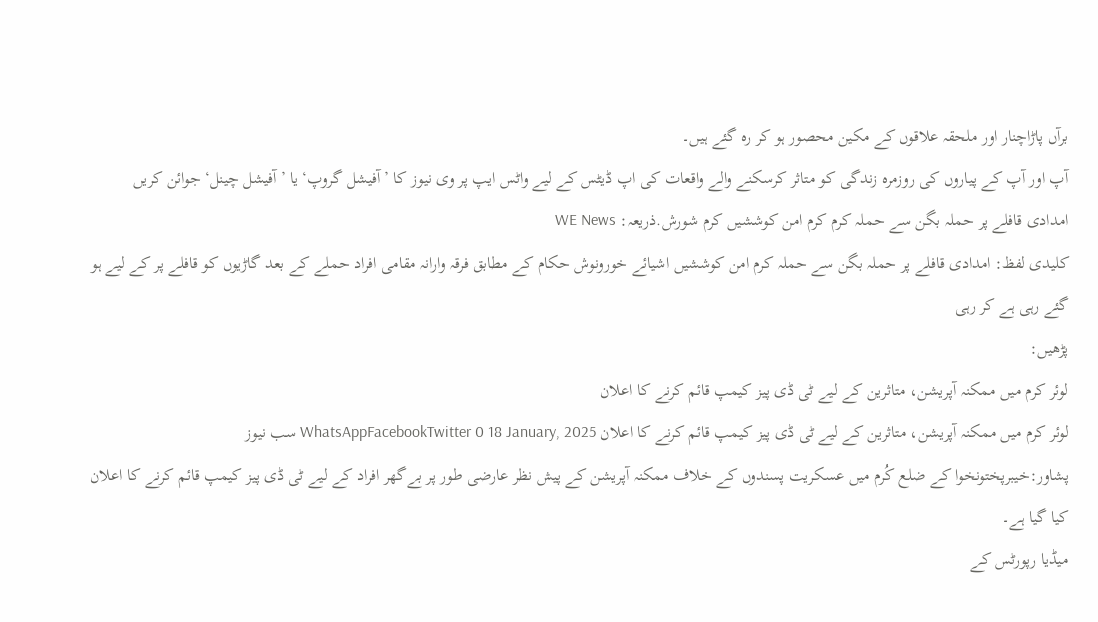برآں پاڑاچنار اور ملحقہ علاقوں کے مکین محصور ہو کر رہ گئے ہیں۔
آپ اور آپ کے پیاروں کی روزمرہ زندگی کو متاثر کرسکنے والے واقعات کی اپ ڈیٹس کے لیے واٹس ایپ پر وی نیوز کا ’آفیشل گروپ‘ یا ’آفیشل چینل‘ جوائن کریں
امدادی قافلے پر حملہ بگن سے حملہ کرم کرم امن کوششیں کرم شورش.ذریعہ: WE News
کلیدی لفظ: امدادی قافلے پر حملہ بگن سے حملہ کرم امن کوششیں اشیائے خورونوش حکام کے مطابق فرقہ وارانہ مقامی افراد حملے کے بعد گاڑیوں کو قافلے پر کے لیے ہو گئے رہی ہے کر رہی
پڑھیں:
لوئر کرم میں ممکنہ آپریشن، متاثرین کے لیے ٹی ڈی پیز کیمپ قائم کرنے کا اعلان
لوئر کرم میں ممکنہ آپریشن، متاثرین کے لیے ٹی ڈی پیز کیمپ قائم کرنے کا اعلان WhatsAppFacebookTwitter 0 18 January, 2025 سب نیوز
پشاور:خیبرپختونخوا کے ضلع کُرم میں عسکریت پسندوں کے خلاف ممکنہ آپریشن کے پیش نظر عارضی طور پر بےگھر افراد کے لیے ٹی ڈی پیز کیمپ قائم کرنے کا اعلان کیا گیا ہے۔
میڈیا رپورٹس کے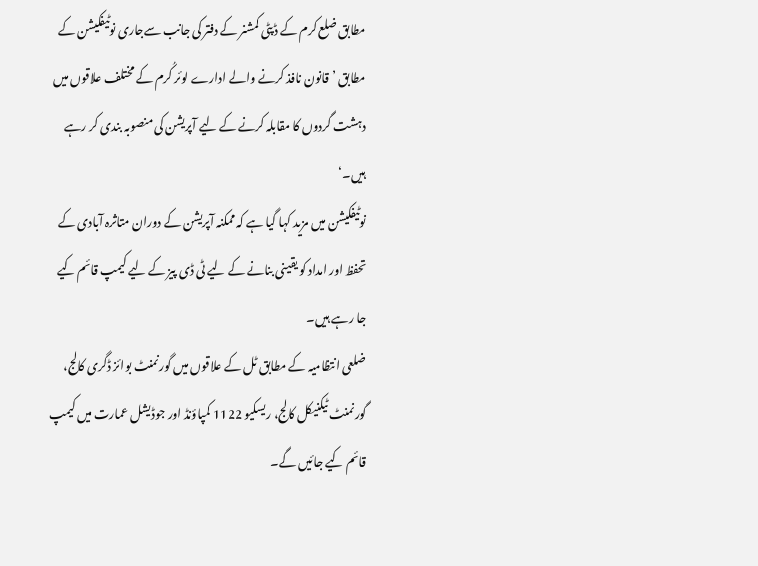مطابق ضلع کرم کے ڈپٹی کمشنر کے دفتر کی جانب سےجاری نوٹیفکیشن کے مطابق ’قانون نافذ کرنے والے ادارے لوئر کُرم کے مختلف علاقوں میں دہشت گردوں کا مقابلہ کرنے کے لیے آپریشن کی منصوبہ بندی کر رہے ہیں۔‘
نوٹیفکیشن میں مزید کہا گیا ہے کہ ممکنہ آپریشن کے دوران متاثرہ آبادی کے تحفظ اور امداد کو یقینی بنانے کے لیے ٹی ڈی پیز کے لیے کیمپ قائم کیے جا رہے ہیں۔
ضلعی انتظامیہ کے مطابق ٹل کے علاقوں میں گورنمنٹ بوائز ڈگری کالج، گورنمنٹ ٹیکنیکل کالج، ریسکیو 1122 کمپاؤنڈ اور جوڈیشل عمارت میں کیمپ قائم کیے جائیں گے۔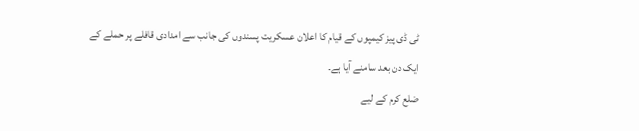ٹی ڈی پیز کیمپوں کے قیام کا اعلان عسکریت پسندوں کی جانب سے امدادی قافلے پر حملے کے ایک دن بعد سامنے آیا ہے۔
ضلع کرم کے لیے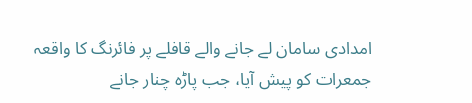امدادی سامان لے جانے والے قافلے پر فائرنگ کا واقعہ جمعرات کو پیش آیا، جب پاڑہ چنار جانے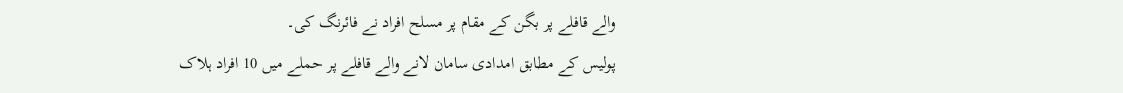والے قافلے پر بگن کے مقام پر مسلح افراد نے فائرنگ کی۔
پولیس کے مطابق امدادی سامان لانے والے قافلے پر حملے میں 10 افراد ہلاک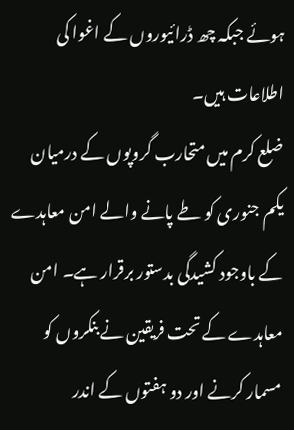ہوئے جبکہ چھ ڈرائیوروں کے اغوا کی اطلاعات ہیں۔
ضلع کرم میں متحارب گروپوں کے درمیان یکم جنوری کو طے پانے والے امن معاہدے کے باوجود کشیدگی بدستور برقرار ہے۔ امن معاہدے کے تحت فریقین نے بنکروں کو مسمار کرنے اور دو ہفتوں کے اندر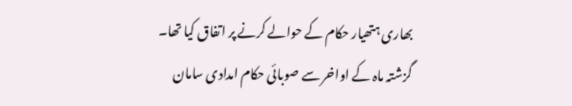بھاری ہتھیار حکام کے حوالے کرنے پر اتفاق کیا تھا۔
گزشتہ ماہ کے اواخر سے صوبائی حکام امدادی سامان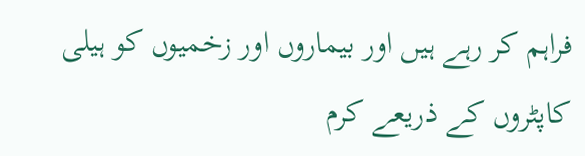فراہم کر رہے ہیں اور بیماروں اور زخمیوں کو ہیلی کاپٹروں کے ذریعے کرم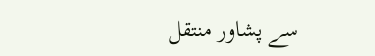سے پشاور منتقل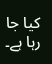کیا جا رہا ہے۔